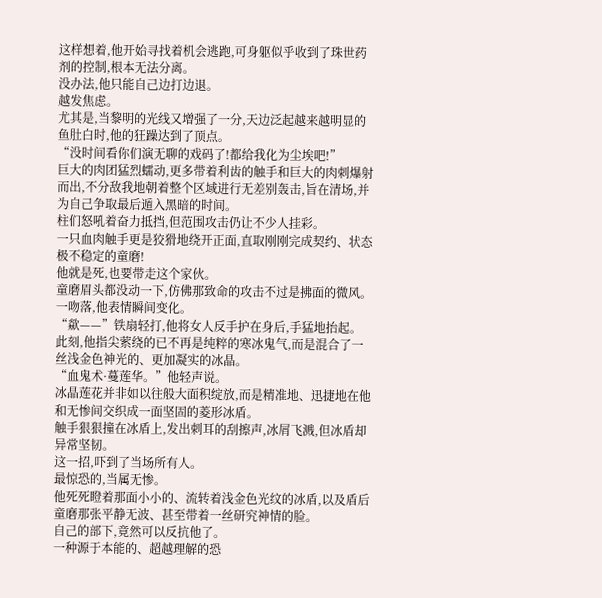这样想着,他开始寻找着机会逃跑,可身躯似乎收到了珠世药剂的控制,根本无法分离。
没办法,他只能自己边打边退。
越发焦虑。
尤其是,当黎明的光线又增强了一分,天边泛起越来越明显的鱼肚白时,他的狂躁达到了顶点。
“没时间看你们演无聊的戏码了!都给我化为尘埃吧!”
巨大的肉团猛烈蠕动,更多带着利齿的触手和巨大的肉刺爆射而出,不分敌我地朝着整个区域进行无差别轰击,旨在清场,并为自己争取最后遁入黑暗的时间。
柱们怒吼着奋力抵挡,但范围攻击仍让不少人挂彩。
一只血肉触手更是狡猾地绕开正面,直取刚刚完成契约、状态极不稳定的童磨!
他就是死,也要带走这个家伙。
童磨眉头都没动一下,仿佛那致命的攻击不过是拂面的微风。
一吻落,他表情瞬间变化。
“歘——”铁扇轻打,他将女人反手护在身后,手猛地抬起。
此刻,他指尖萦绕的已不再是纯粹的寒冰鬼气,而是混合了一丝浅金色神光的、更加凝实的冰晶。
“血鬼术·蔓莲华。”他轻声说。
冰晶莲花并非如以往般大面积绽放,而是精准地、迅捷地在他和无惨间交织成一面坚固的菱形冰盾。
触手狠狠撞在冰盾上,发出刺耳的刮擦声,冰屑飞溅,但冰盾却异常坚韧。
这一招,吓到了当场所有人。
最惊恐的,当属无惨。
他死死瞪着那面小小的、流转着浅金色光纹的冰盾,以及盾后童磨那张平静无波、甚至带着一丝研究神情的脸。
自己的部下,竟然可以反抗他了。
一种源于本能的、超越理解的恐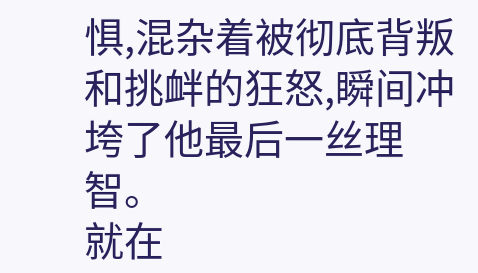惧,混杂着被彻底背叛和挑衅的狂怒,瞬间冲垮了他最后一丝理智。
就在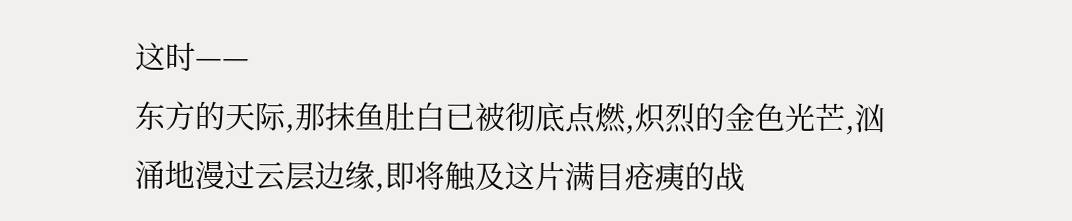这时——
东方的天际,那抹鱼肚白已被彻底点燃,炽烈的金色光芒,汹涌地漫过云层边缘,即将触及这片满目疮痍的战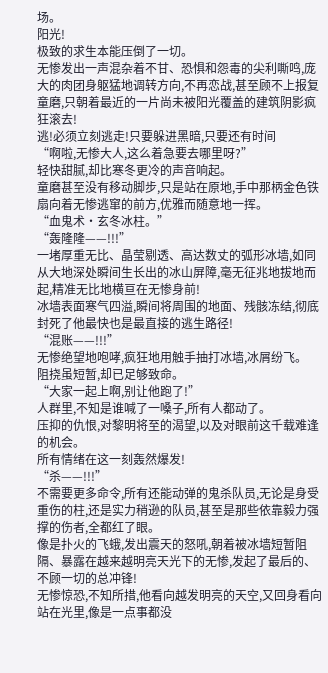场。
阳光!
极致的求生本能压倒了一切。
无惨发出一声混杂着不甘、恐惧和怨毒的尖利嘶鸣,庞大的肉团身躯猛地调转方向,不再恋战,甚至顾不上报复童磨,只朝着最近的一片尚未被阳光覆盖的建筑阴影疯狂滚去!
逃!必须立刻逃走!只要躲进黑暗,只要还有时间
“啊啦,无惨大人,这么着急要去哪里呀?”
轻快甜腻,却比寒冬更冷的声音响起。
童磨甚至没有移动脚步,只是站在原地,手中那柄金色铁扇向着无惨逃窜的前方,优雅而随意地一挥。
“血鬼术·玄冬冰柱。”
“轰隆隆——!!!”
一堵厚重无比、晶莹剔透、高达数丈的弧形冰墙,如同从大地深处瞬间生长出的冰山屏障,毫无征兆地拔地而起,精准无比地横亘在无惨身前!
冰墙表面寒气四溢,瞬间将周围的地面、残骸冻结,彻底封死了他最快也是最直接的逃生路径!
“混账——!!!”
无惨绝望地咆哮,疯狂地用触手抽打冰墙,冰屑纷飞。
阻挠虽短暂,却已足够致命。
“大家一起上啊,别让他跑了!”
人群里,不知是谁喊了一嗓子,所有人都动了。
压抑的仇恨,对黎明将至的渴望,以及对眼前这千载难逢的机会。
所有情绪在这一刻轰然爆发!
“杀——!!!”
不需要更多命令,所有还能动弹的鬼杀队员,无论是身受重伤的柱,还是实力稍逊的队员,甚至是那些依靠毅力强撑的伤者,全都红了眼。
像是扑火的飞蛾,发出震天的怒吼,朝着被冰墙短暂阻隔、暴露在越来越明亮天光下的无惨,发起了最后的、不顾一切的总冲锋!
无惨惊恐,不知所措,他看向越发明亮的天空,又回身看向站在光里,像是一点事都没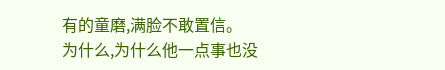有的童磨,满脸不敢置信。
为什么,为什么他一点事也没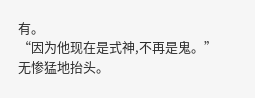有。
“因为他现在是式神,不再是鬼。”
无惨猛地抬头。